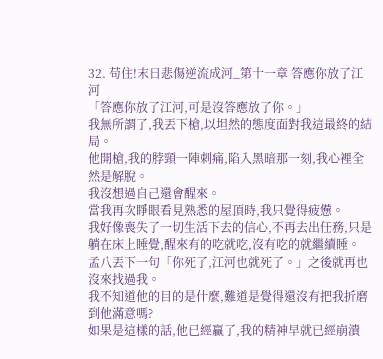32. 苟住!末日悲傷逆流成河_第十一章 答應你放了江河
「答應你放了江河,可是沒答應放了你。」
我無所謂了,我丟下槍,以坦然的態度面對我這最終的結局。
他開槍,我的脖頸一陣刺痛,陷入黑暗那一刻,我心裡全然是解脫。
我沒想過自己還會醒來。
當我再次睜眼看見熟悉的屋頂時,我只覺得疲憊。
我好像喪失了一切生活下去的信心,不再去出任務,只是躺在床上睡覺,醒來有的吃就吃,沒有吃的就繼續睡。
孟八丟下一句「你死了,江河也就死了。」之後就再也沒來找過我。
我不知道他的目的是什麼,難道是覺得還沒有把我折磨到他滿意嗎?
如果是這樣的話,他已經贏了,我的精神早就已經崩潰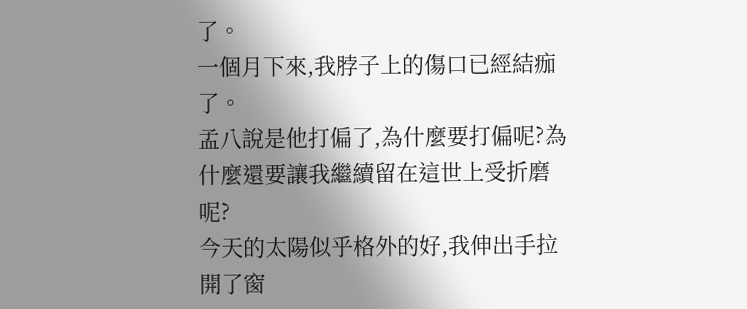了。
一個月下來,我脖子上的傷口已經結痂了。
孟八說是他打偏了,為什麼要打偏呢?為什麼還要讓我繼續留在這世上受折磨呢?
今天的太陽似乎格外的好,我伸出手拉開了窗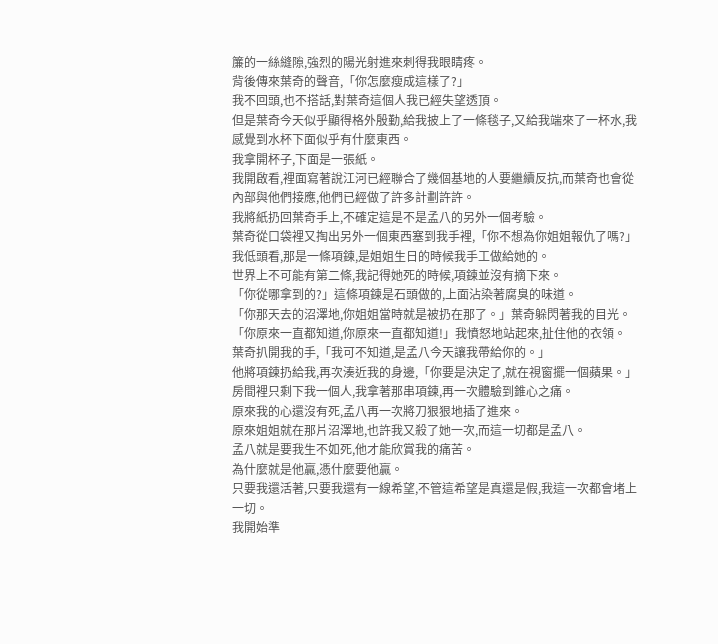簾的一絲縫隙,強烈的陽光射進來刺得我眼睛疼。
背後傳來葉奇的聲音,「你怎麼瘦成這樣了?」
我不回頭,也不搭話,對葉奇這個人我已經失望透頂。
但是葉奇今天似乎顯得格外殷勤,給我披上了一條毯子,又給我端來了一杯水,我感覺到水杯下面似乎有什麼東西。
我拿開杯子,下面是一張紙。
我開啟看,裡面寫著說江河已經聯合了幾個基地的人要繼續反抗,而葉奇也會從內部與他們接應,他們已經做了許多計劃許許。
我將紙扔回葉奇手上,不確定這是不是孟八的另外一個考驗。
葉奇從口袋裡又掏出另外一個東西塞到我手裡,「你不想為你姐姐報仇了嗎?」
我低頭看,那是一條項鍊,是姐姐生日的時候我手工做給她的。
世界上不可能有第二條,我記得她死的時候,項鍊並沒有摘下來。
「你從哪拿到的?」這條項鍊是石頭做的,上面沾染著腐臭的味道。
「你那天去的沼澤地,你姐姐當時就是被扔在那了。」葉奇躲閃著我的目光。
「你原來一直都知道,你原來一直都知道!」我憤怒地站起來,扯住他的衣領。
葉奇扒開我的手,「我可不知道,是孟八今天讓我帶給你的。」
他將項鍊扔給我,再次湊近我的身邊,「你要是決定了,就在視窗擺一個蘋果。」
房間裡只剩下我一個人,我拿著那串項鍊,再一次體驗到錐心之痛。
原來我的心還沒有死,孟八再一次將刀狠狠地插了進來。
原來姐姐就在那片沼澤地,也許我又殺了她一次,而這一切都是孟八。
孟八就是要我生不如死,他才能欣賞我的痛苦。
為什麼就是他贏,憑什麼要他贏。
只要我還活著,只要我還有一線希望,不管這希望是真還是假,我這一次都會堵上一切。
我開始準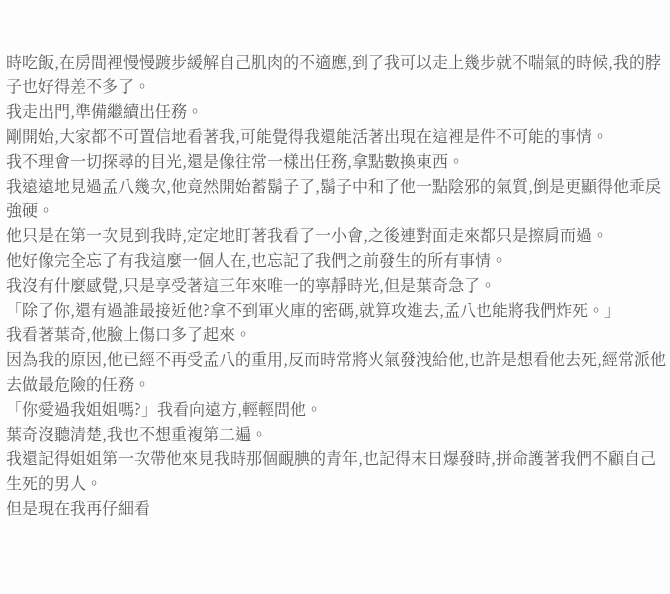時吃飯,在房間裡慢慢踱步緩解自己肌肉的不適應,到了我可以走上幾步就不喘氣的時候,我的脖子也好得差不多了。
我走出門,準備繼續出任務。
剛開始,大家都不可置信地看著我,可能覺得我還能活著出現在這裡是件不可能的事情。
我不理會一切探尋的目光,還是像往常一樣出任務,拿點數換東西。
我遠遠地見過孟八幾次,他竟然開始蓄鬍子了,鬍子中和了他一點陰邪的氣質,倒是更顯得他乖戾強硬。
他只是在第一次見到我時,定定地盯著我看了一小會,之後連對面走來都只是擦肩而過。
他好像完全忘了有我這麼一個人在,也忘記了我們之前發生的所有事情。
我沒有什麼感覺,只是享受著這三年來唯一的寧靜時光,但是葉奇急了。
「除了你,還有過誰最接近他?拿不到軍火庫的密碼,就算攻進去,孟八也能將我們炸死。」
我看著葉奇,他臉上傷口多了起來。
因為我的原因,他已經不再受孟八的重用,反而時常將火氣發洩給他,也許是想看他去死,經常派他去做最危險的任務。
「你愛過我姐姐嗎?」我看向遠方,輕輕問他。
葉奇沒聽清楚,我也不想重複第二遍。
我還記得姐姐第一次帶他來見我時那個靦腆的青年,也記得末日爆發時,拼命護著我們不顧自己生死的男人。
但是現在我再仔細看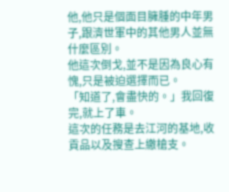他,他只是個面目臃腫的中年男子,跟濟世軍中的其他男人並無什麼區別。
他這次倒戈,並不是因為良心有愧,只是被迫選擇而已。
「知道了,會盡快的。」我回復完,就上了車。
這次的任務是去江河的基地,收貢品以及搜查上繳槍支。